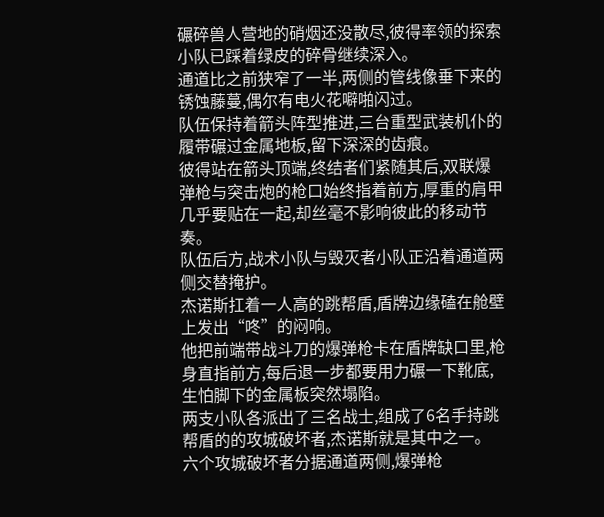碾碎兽人营地的硝烟还没散尽,彼得率领的探索小队已踩着绿皮的碎骨继续深入。
通道比之前狭窄了一半,两侧的管线像垂下来的锈蚀藤蔓,偶尔有电火花噼啪闪过。
队伍保持着箭头阵型推进,三台重型武装机仆的履带碾过金属地板,留下深深的齿痕。
彼得站在箭头顶端,终结者们紧随其后,双联爆弹枪与突击炮的枪口始终指着前方,厚重的肩甲几乎要贴在一起,却丝毫不影响彼此的移动节奏。
队伍后方,战术小队与毁灭者小队正沿着通道两侧交替掩护。
杰诺斯扛着一人高的跳帮盾,盾牌边缘磕在舱壁上发出“咚”的闷响。
他把前端带战斗刀的爆弹枪卡在盾牌缺口里,枪身直指前方,每后退一步都要用力碾一下靴底,生怕脚下的金属板突然塌陷。
两支小队各派出了三名战士,组成了6名手持跳帮盾的的攻城破坏者,杰诺斯就是其中之一。
六个攻城破坏者分据通道两侧,爆弹枪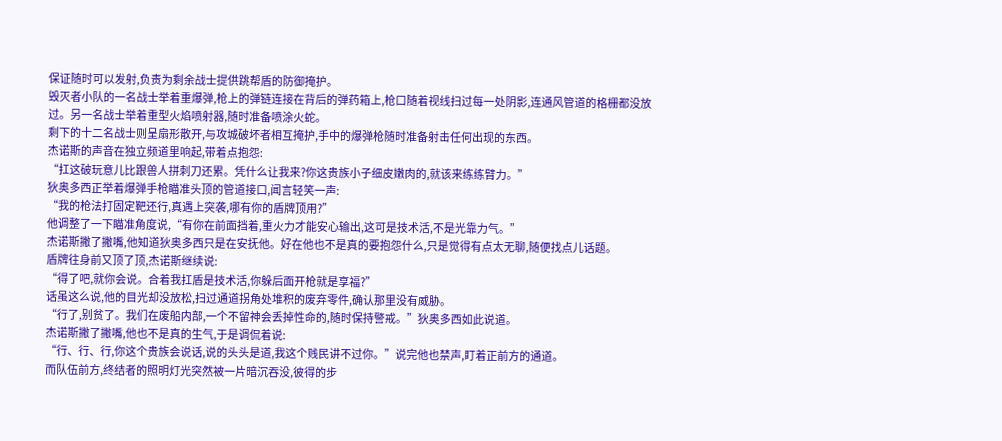保证随时可以发射,负责为剩余战士提供跳帮盾的防御掩护。
毁灭者小队的一名战士举着重爆弹,枪上的弹链连接在背后的弹药箱上,枪口随着视线扫过每一处阴影,连通风管道的格栅都没放过。另一名战士举着重型火焰喷射器,随时准备喷涂火蛇。
剩下的十二名战士则呈扇形散开,与攻城破坏者相互掩护,手中的爆弹枪随时准备射击任何出现的东西。
杰诺斯的声音在独立频道里响起,带着点抱怨:
“扛这破玩意儿比跟兽人拼刺刀还累。凭什么让我来?你这贵族小子细皮嫩肉的,就该来练练臂力。”
狄奥多西正举着爆弹手枪瞄准头顶的管道接口,闻言轻笑一声:
“我的枪法打固定靶还行,真遇上突袭,哪有你的盾牌顶用?”
他调整了一下瞄准角度说,“有你在前面挡着,重火力才能安心输出,这可是技术活,不是光靠力气。”
杰诺斯撇了撇嘴,他知道狄奥多西只是在安抚他。好在他也不是真的要抱怨什么,只是觉得有点太无聊,随便找点儿话题。
盾牌往身前又顶了顶,杰诺斯继续说:
“得了吧,就你会说。合着我扛盾是技术活,你躲后面开枪就是享福?”
话虽这么说,他的目光却没放松,扫过通道拐角处堆积的废弃零件,确认那里没有威胁。
“行了,别贫了。我们在废船内部,一个不留神会丢掉性命的,随时保持警戒。”狄奥多西如此说道。
杰诺斯撇了撇嘴,他也不是真的生气,于是调侃着说:
“行、行、行,你这个贵族会说话,说的头头是道,我这个贱民讲不过你。”说完他也禁声,盯着正前方的通道。
而队伍前方,终结者的照明灯光突然被一片暗沉吞没,彼得的步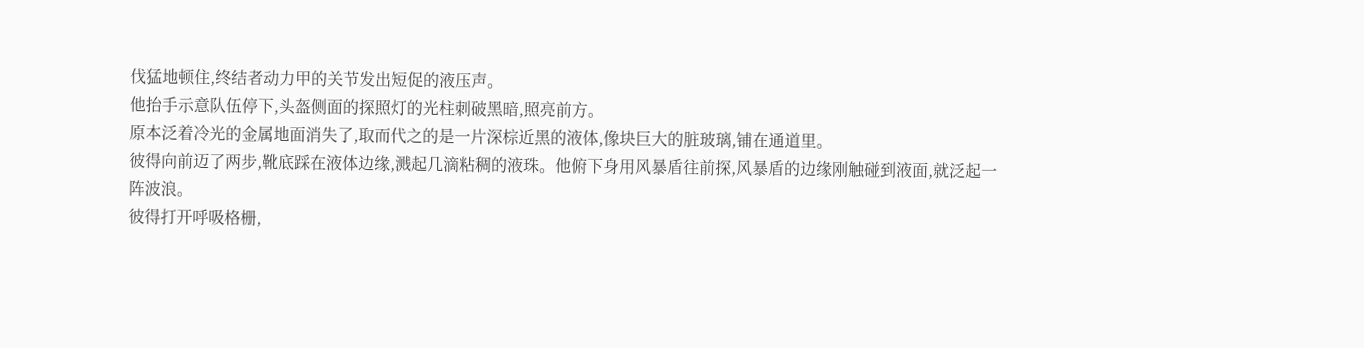伐猛地顿住,终结者动力甲的关节发出短促的液压声。
他抬手示意队伍停下,头盔侧面的探照灯的光柱刺破黑暗,照亮前方。
原本泛着冷光的金属地面消失了,取而代之的是一片深棕近黑的液体,像块巨大的脏玻璃,铺在通道里。
彼得向前迈了两步,靴底踩在液体边缘,溅起几滴粘稠的液珠。他俯下身用风暴盾往前探,风暴盾的边缘刚触碰到液面,就泛起一阵波浪。
彼得打开呼吸格栅,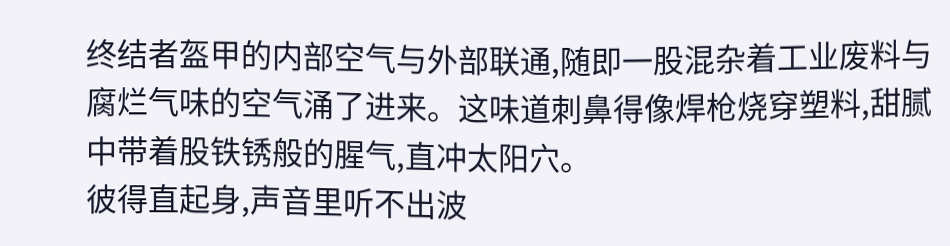终结者盔甲的内部空气与外部联通,随即一股混杂着工业废料与腐烂气味的空气涌了进来。这味道刺鼻得像焊枪烧穿塑料,甜腻中带着股铁锈般的腥气,直冲太阳穴。
彼得直起身,声音里听不出波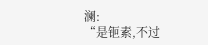澜:
“是钷素,不过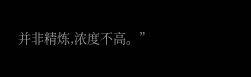并非精炼,浓度不高。”